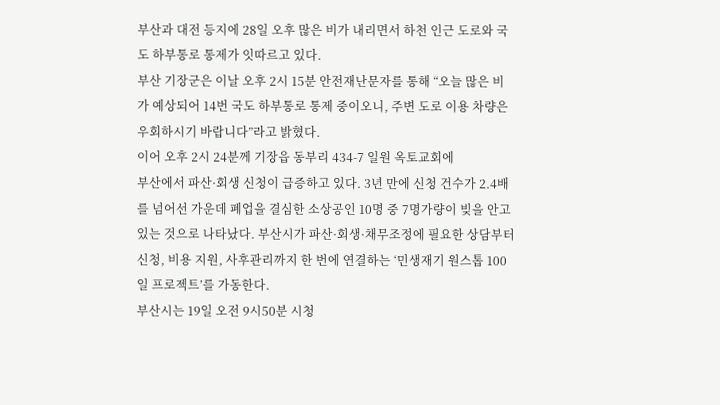부산과 대전 등지에 28일 오후 많은 비가 내리면서 하천 인근 도로와 국도 하부통로 통제가 잇따르고 있다.
부산 기장군은 이날 오후 2시 15분 안전재난문자를 통해 “오늘 많은 비가 예상되어 14번 국도 하부통로 통제 중이오니, 주변 도로 이용 차량은 우회하시기 바랍니다”라고 밝혔다.
이어 오후 2시 24분께 기장읍 동부리 434-7 일원 옥토교회에
부산에서 파산·회생 신청이 급증하고 있다. 3년 만에 신청 건수가 2.4배를 넘어선 가운데 폐업을 결심한 소상공인 10명 중 7명가량이 빚을 안고 있는 것으로 나타났다. 부산시가 파산·회생·채무조정에 필요한 상담부터 신청, 비용 지원, 사후관리까지 한 번에 연결하는 ‘민생재기 원스톱 100일 프로젝트’를 가동한다.
부산시는 19일 오전 9시50분 시청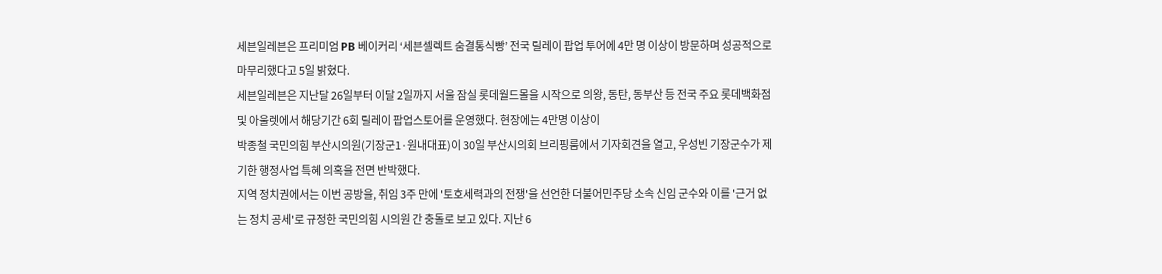세븐일레븐은 프리미엄 PB 베이커리 ‘세븐셀렉트 숨결통식빵’ 전국 릴레이 팝업 투어에 4만 명 이상이 방문하며 성공적으로 마무리했다고 5일 밝혔다.
세븐일레븐은 지난달 26일부터 이달 2일까지 서울 잠실 롯데월드몰을 시작으로 의왕, 동탄, 동부산 등 전국 주요 롯데백화점 및 아울렛에서 해당기간 6회 릴레이 팝업스토어를 운영했다. 현장에는 4만명 이상이
박종철 국민의힘 부산시의원(기장군1·원내대표)이 30일 부산시의회 브리핑룸에서 기자회견을 열고, 우성빈 기장군수가 제기한 행정사업 특혜 의혹을 전면 반박했다.
지역 정치권에서는 이번 공방을, 취임 3주 만에 '토호세력과의 전쟁'을 선언한 더불어민주당 소속 신임 군수와 이를 '근거 없는 정치 공세'로 규정한 국민의힘 시의원 간 충돌로 보고 있다. 지난 6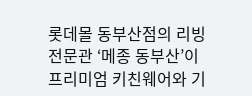롯데몰 동부산점의 리빙 전문관 ‘메종 동부산’이 프리미엄 키친웨어와 기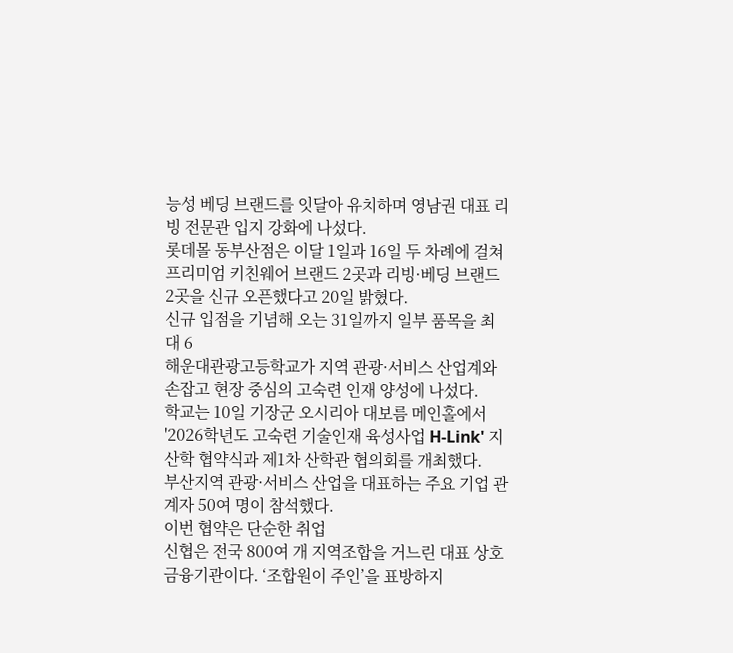능성 베딩 브랜드를 잇달아 유치하며 영남권 대표 리빙 전문관 입지 강화에 나섰다.
롯데몰 동부산점은 이달 1일과 16일 두 차례에 걸쳐 프리미엄 키친웨어 브랜드 2곳과 리빙·베딩 브랜드 2곳을 신규 오픈했다고 20일 밝혔다.
신규 입점을 기념해 오는 31일까지 일부 품목을 최대 6
해운대관광고등학교가 지역 관광·서비스 산업계와 손잡고 현장 중심의 고숙련 인재 양성에 나섰다.
학교는 10일 기장군 오시리아 대보름 메인홀에서 '2026학년도 고숙련 기술인재 육성사업 H-Link' 지산학 협약식과 제1차 산학관 협의회를 개최했다.
부산지역 관광·서비스 산업을 대표하는 주요 기업 관계자 50여 명이 참석했다.
이번 협약은 단순한 취업
신협은 전국 800여 개 지역조합을 거느린 대표 상호금융기관이다. ‘조합원이 주인’을 표방하지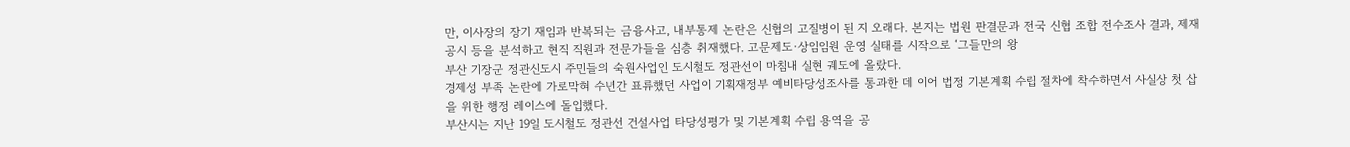만, 이사장의 장기 재임과 반복되는 금융사고, 내부통제 논란은 신협의 고질병이 된 지 오래다. 본지는 법원 판결문과 전국 신협 조합 전수조사 결과, 제재 공시 등을 분석하고 현직 직원과 전문가들을 심층 취재했다. 고문제도·상임임원 운영 실태를 시작으로 ‘그들만의 왕
부산 기장군 정관신도시 주민들의 숙원사업인 도시철도 정관선이 마침내 실현 궤도에 올랐다.
경제성 부족 논란에 가로막혀 수년간 표류했던 사업이 기획재정부 예비타당성조사를 통과한 데 이어 법정 기본계획 수립 절차에 착수하면서 사실상 첫 삽을 위한 행정 레이스에 돌입했다.
부산시는 지난 19일 도시철도 정관선 건설사업 타당성평가 및 기본계획 수립 용역을 공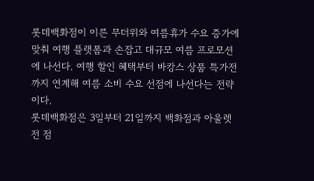롯데백화점이 이른 무더위와 여름휴가 수요 증가에 맞춰 여행 플랫폼과 손잡고 대규모 여름 프로모션에 나선다. 여행 할인 혜택부터 바캉스 상품 특가전까지 연계해 여름 소비 수요 선점에 나선다는 전략이다.
롯데백화점은 3일부터 21일까지 백화점과 아울렛 전 점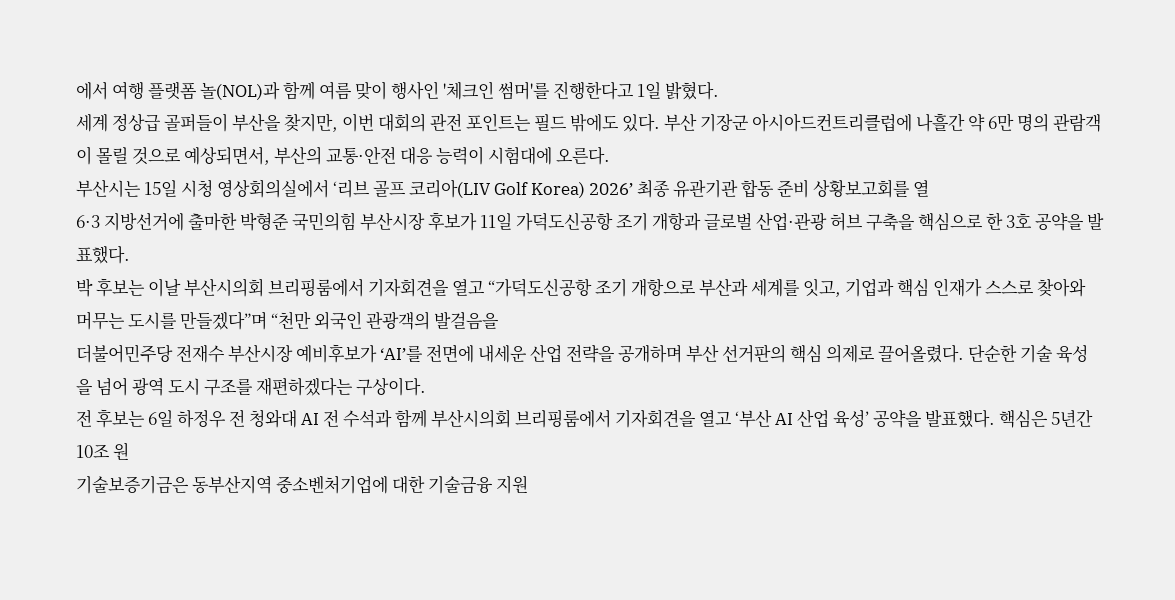에서 여행 플랫폼 놀(NOL)과 함께 여름 맞이 행사인 '체크인 썸머'를 진행한다고 1일 밝혔다.
세계 정상급 골퍼들이 부산을 찾지만, 이번 대회의 관전 포인트는 필드 밖에도 있다. 부산 기장군 아시아드컨트리클럽에 나흘간 약 6만 명의 관람객이 몰릴 것으로 예상되면서, 부산의 교통·안전 대응 능력이 시험대에 오른다.
부산시는 15일 시청 영상회의실에서 ‘리브 골프 코리아(LIV Golf Korea) 2026’ 최종 유관기관 합동 준비 상황보고회를 열
6·3 지방선거에 출마한 박형준 국민의힘 부산시장 후보가 11일 가덕도신공항 조기 개항과 글로벌 산업·관광 허브 구축을 핵심으로 한 3호 공약을 발표했다.
박 후보는 이날 부산시의회 브리핑룸에서 기자회견을 열고 “가덕도신공항 조기 개항으로 부산과 세계를 잇고, 기업과 핵심 인재가 스스로 찾아와 머무는 도시를 만들겠다”며 “천만 외국인 관광객의 발걸음을
더불어민주당 전재수 부산시장 예비후보가 ‘AI’를 전면에 내세운 산업 전략을 공개하며 부산 선거판의 핵심 의제로 끌어올렸다. 단순한 기술 육성을 넘어 광역 도시 구조를 재편하겠다는 구상이다.
전 후보는 6일 하정우 전 청와대 AI 전 수석과 함께 부산시의회 브리핑룸에서 기자회견을 열고 ‘부산 AI 산업 육성’ 공약을 발표했다. 핵심은 5년간 10조 원
기술보증기금은 동부산지역 중소벤처기업에 대한 기술금융 지원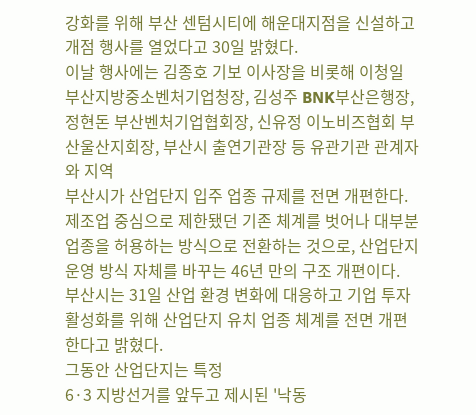강화를 위해 부산 센텀시티에 해운대지점을 신설하고 개점 행사를 열었다고 30일 밝혔다.
이날 행사에는 김종호 기보 이사장을 비롯해 이청일 부산지방중소벤처기업청장, 김성주 BNK부산은행장, 정현돈 부산벤처기업협회장, 신유정 이노비즈협회 부산울산지회장, 부산시 출연기관장 등 유관기관 관계자와 지역
부산시가 산업단지 입주 업종 규제를 전면 개편한다. 제조업 중심으로 제한됐던 기존 체계를 벗어나 대부분 업종을 허용하는 방식으로 전환하는 것으로, 산업단지 운영 방식 자체를 바꾸는 46년 만의 구조 개편이다.
부산시는 31일 산업 환경 변화에 대응하고 기업 투자 활성화를 위해 산업단지 유치 업종 체계를 전면 개편한다고 밝혔다.
그동안 산업단지는 특정
6·3 지방선거를 앞두고 제시된 '낙동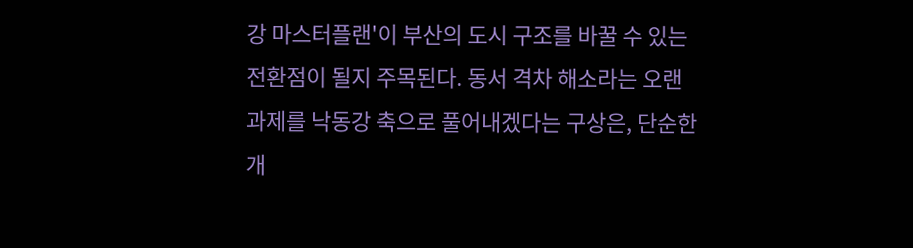강 마스터플랜'이 부산의 도시 구조를 바꿀 수 있는 전환점이 될지 주목된다. 동서 격차 해소라는 오랜 과제를 낙동강 축으로 풀어내겠다는 구상은, 단순한 개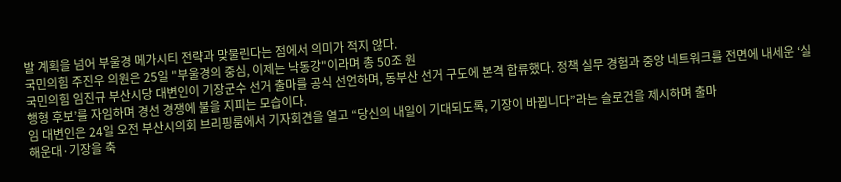발 계획을 넘어 부울경 메가시티 전략과 맞물린다는 점에서 의미가 적지 않다.
국민의힘 주진우 의원은 25일 "부울경의 중심, 이제는 낙동강"이라며 총 50조 원
국민의힘 임진규 부산시당 대변인이 기장군수 선거 출마를 공식 선언하며, 동부산 선거 구도에 본격 합류했다. 정책 실무 경험과 중앙 네트워크를 전면에 내세운 ‘실행형 후보’를 자임하며 경선 경쟁에 불을 지피는 모습이다.
임 대변인은 24일 오전 부산시의회 브리핑룸에서 기자회견을 열고 “당신의 내일이 기대되도록, 기장이 바뀝니다”라는 슬로건을 제시하며 출마
해운대·기장을 축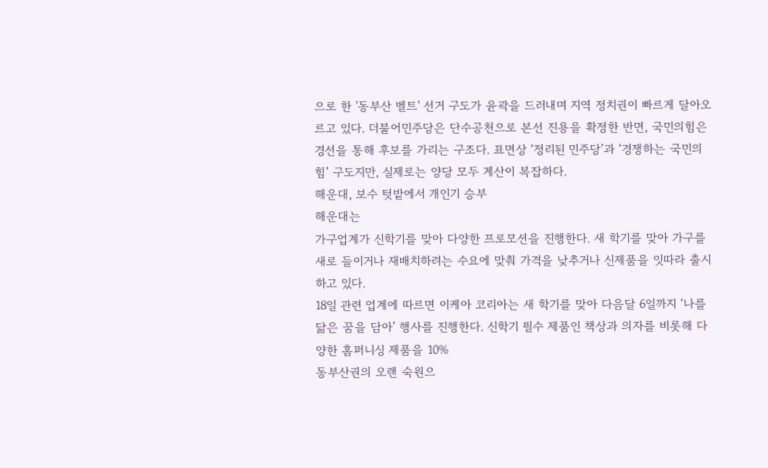으로 한 '동부산 벨트' 선거 구도가 윤곽을 드러내며 지역 정치권이 빠르게 달아오르고 있다. 더불어민주당은 단수공천으로 본선 진용을 확정한 반면, 국민의힘은 경선을 통해 후보를 가리는 구조다. 표면상 ‘정리된 민주당’과 ‘경쟁하는 국민의힘’ 구도지만, 실제로는 양당 모두 계산이 복잡하다.
해운대, 보수 텃밭에서 개인기 승부
해운대는
가구업계가 신학기를 맞아 다양한 프로모션을 진행한다. 새 학기를 맞아 가구를 새로 들이거나 재배치하려는 수요에 맞춰 가격을 낮추거나 신제품을 잇따라 출시하고 있다.
18일 관련 업계에 따르면 이케아 코리아는 새 학기를 맞아 다음달 6일까지 ‘나를 닮은 꿈을 담아’ 행사를 진행한다. 신학기 필수 제품인 책상과 의자를 비롯해 다양한 홈퍼니싱 제품을 10%
동부산권의 오랜 숙원으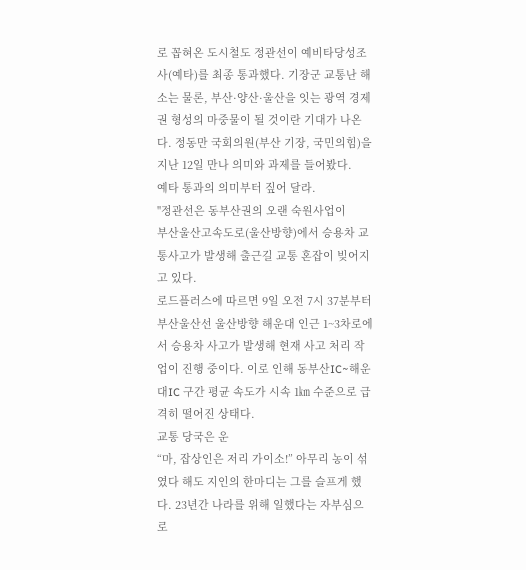로 꼽혀온 도시철도 정관선이 예비타당성조사(예타)를 최종 통과했다. 기장군 교통난 해소는 물론, 부산·양산·울산을 잇는 광역 경제권 형성의 마중물이 될 것이란 기대가 나온다. 정동만 국회의원(부산 기장, 국민의힘)을 지난 12일 만나 의미와 과제를 들어봤다.
예타 통과의 의미부터 짚어 달라.
"정관선은 동부산권의 오랜 숙원사업이
부산울산고속도로(울산방향)에서 승용차 교통사고가 발생해 출근길 교통 혼잡이 빚어지고 있다.
로드플러스에 따르면 9일 오전 7시 37분부터 부산울산선 울산방향 해운대 인근 1~3차로에서 승용차 사고가 발생해 현재 사고 처리 작업이 진행 중이다. 이로 인해 동부산IC~해운대IC 구간 평균 속도가 시속 1㎞ 수준으로 급격히 떨어진 상태다.
교통 당국은 운
“마, 잡상인은 저리 가이소!” 아무리 농이 섞였다 해도 지인의 한마디는 그를 슬프게 했다. 23년간 나라를 위해 일했다는 자부심으로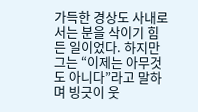가득한 경상도 사내로서는 분을 삭이기 힘든 일이었다. 하지만 그는 “이제는 아무것도 아니다”라고 말하며 빙긋이 웃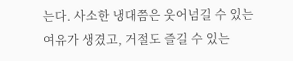는다. 사소한 냉대쯤은 웃어넘길 수 있는 여유가 생겼고, 거절도 즐길 수 있는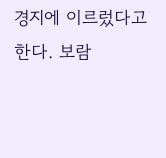경지에 이르렀다고 한다. 보람